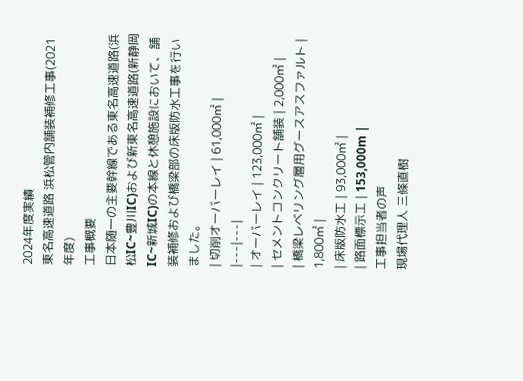2024年度実績
東名高速道路 浜松管内舗装補修工事(2021年度)
工事概要
日本随一の主要幹線である東名高速道路(浜松IC~豊川IC)および新東名高速道路(新静岡IC~新城IC)の本線と休憩施設において、舗装補修および橋梁部の床版防水工事を行いました。
| 切削オーバーレイ | 61,000㎡ |
|---|---|
| オーバーレイ | 123,000㎡ |
| セメントコンクリート舗装 | 2,000㎡ |
| 橋梁レベリング層用グースアスファルト | 1,800㎡ |
| 床版防水工 | 93,000㎡ |
| 路面標示工 | 153,000m |
工事担当者の声
現場代理人 三條直樹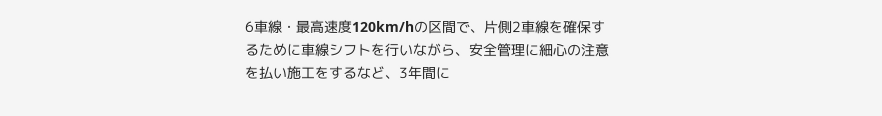6車線・最高速度120km/hの区間で、片側2車線を確保するために車線シフトを行いながら、安全管理に細心の注意を払い施工をするなど、3年間に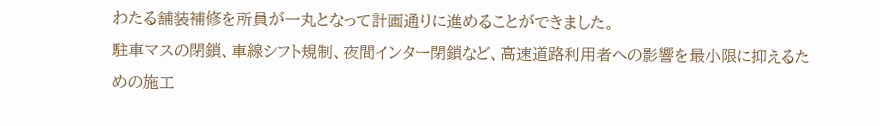わたる舗装補修を所員が一丸となって計画通りに進めることができました。
駐車マスの閉鎖、車線シフト規制、夜間インター閉鎖など、高速道路利用者への影響を最小限に抑えるための施工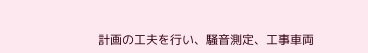計画の工夫を行い、騒音測定、工事車両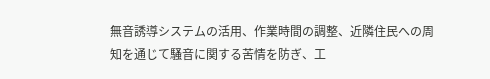無音誘導システムの活用、作業時間の調整、近隣住民への周知を通じて騒音に関する苦情を防ぎ、工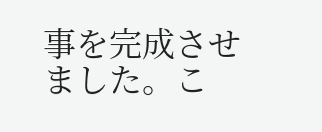事を完成させました。こ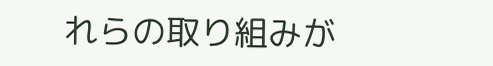れらの取り組みが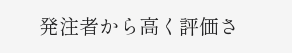発注者から高く評価さ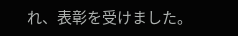れ、表彰を受けました。